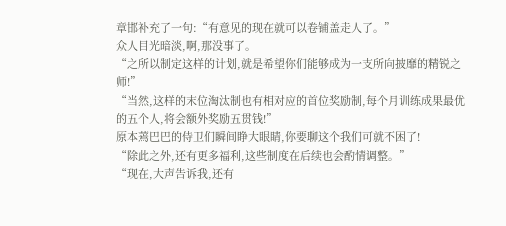章邯补充了一句:“有意见的现在就可以卷铺盖走人了。”
众人目光暗淡,啊,那没事了。
“之所以制定这样的计划,就是希望你们能够成为一支所向披靡的精锐之师!”
“当然,这样的末位淘汰制也有相对应的首位奖励制,每个月训练成果最优的五个人,将会额外奖励五贯钱!”
原本蔫巴巴的侍卫们瞬间睁大眼睛,你要聊这个我们可就不困了!
“除此之外,还有更多福利,这些制度在后续也会酌情调整。”
“现在,大声告诉我,还有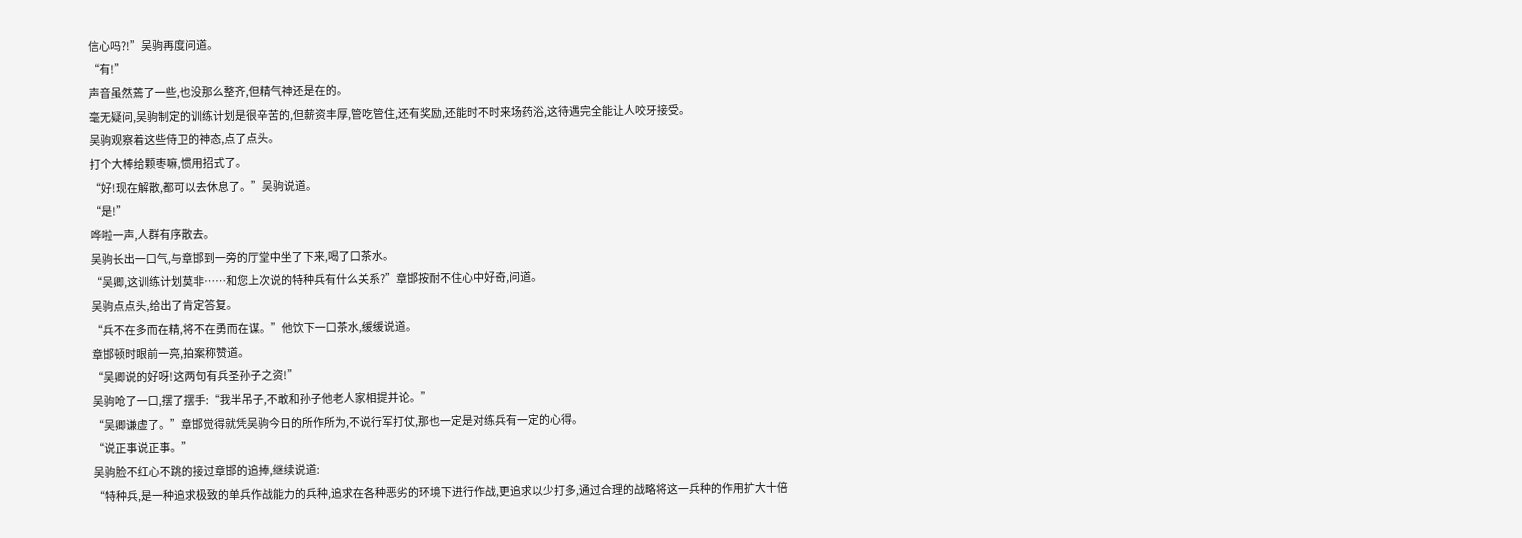信心吗?!”吴驹再度问道。
“有!”
声音虽然蔫了一些,也没那么整齐,但精气神还是在的。
毫无疑问,吴驹制定的训练计划是很辛苦的,但薪资丰厚,管吃管住,还有奖励,还能时不时来场药浴,这待遇完全能让人咬牙接受。
吴驹观察着这些侍卫的神态,点了点头。
打个大棒给颗枣嘛,惯用招式了。
“好!现在解散,都可以去休息了。”吴驹说道。
“是!”
哗啦一声,人群有序散去。
吴驹长出一口气,与章邯到一旁的厅堂中坐了下来,喝了口茶水。
“吴卿,这训练计划莫非……和您上次说的特种兵有什么关系?”章邯按耐不住心中好奇,问道。
吴驹点点头,给出了肯定答复。
“兵不在多而在精,将不在勇而在谋。”他饮下一口茶水,缓缓说道。
章邯顿时眼前一亮,拍案称赞道。
“吴卿说的好呀!这两句有兵圣孙子之资!”
吴驹呛了一口,摆了摆手:“我半吊子,不敢和孙子他老人家相提并论。”
“吴卿谦虚了。”章邯觉得就凭吴驹今日的所作所为,不说行军打仗,那也一定是对练兵有一定的心得。
“说正事说正事。”
吴驹脸不红心不跳的接过章邯的追捧,继续说道:
“特种兵,是一种追求极致的单兵作战能力的兵种,追求在各种恶劣的环境下进行作战,更追求以少打多,通过合理的战略将这一兵种的作用扩大十倍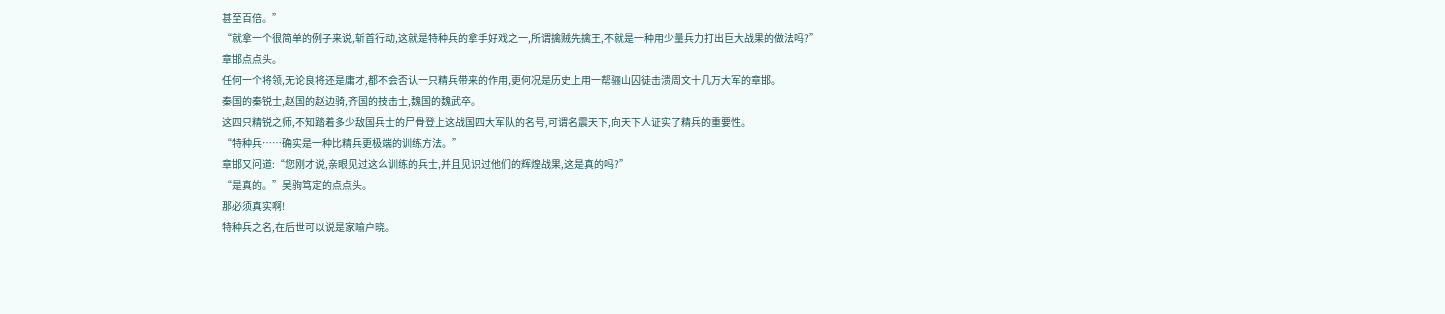甚至百倍。”
“就拿一个很简单的例子来说,斩首行动,这就是特种兵的拿手好戏之一,所谓擒贼先擒王,不就是一种用少量兵力打出巨大战果的做法吗?”
章邯点点头。
任何一个将领,无论良将还是庸才,都不会否认一只精兵带来的作用,更何况是历史上用一帮骊山囚徒击溃周文十几万大军的章邯。
秦国的秦锐士,赵国的赵边骑,齐国的技击士,魏国的魏武卒。
这四只精锐之师,不知踏着多少敌国兵士的尸骨登上这战国四大军队的名号,可谓名震天下,向天下人证实了精兵的重要性。
“特种兵……确实是一种比精兵更极端的训练方法。”
章邯又问道:“您刚才说,亲眼见过这么训练的兵士,并且见识过他们的辉煌战果,这是真的吗?”
“是真的。”吴驹笃定的点点头。
那必须真实啊!
特种兵之名,在后世可以说是家喻户晓。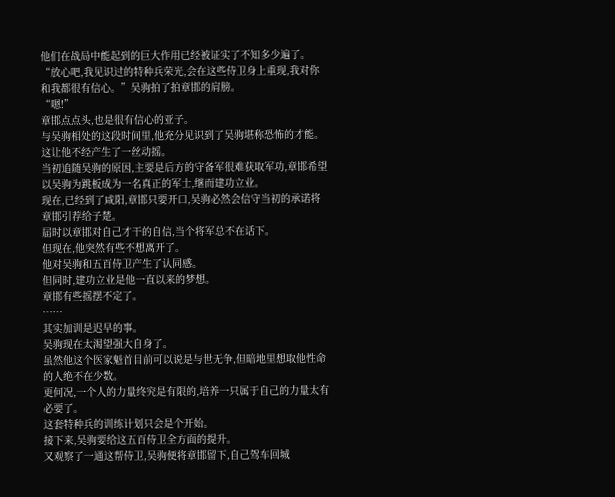他们在战局中能起到的巨大作用已经被证实了不知多少遍了。
“放心吧,我见识过的特种兵荣光,会在这些侍卫身上重现,我对你和我都很有信心。”吴驹拍了拍章邯的肩膀。
“嗯!”
章邯点点头,也是很有信心的亚子。
与吴驹相处的这段时间里,他充分见识到了吴驹堪称恐怖的才能。
这让他不经产生了一丝动摇。
当初追随吴驹的原因,主要是后方的守备军很难获取军功,章邯希望以吴驹为跳板成为一名真正的军士,继而建功立业。
现在,已经到了咸阳,章邯只要开口,吴驹必然会信守当初的承诺将章邯引荐给子楚。
届时以章邯对自己才干的自信,当个将军总不在话下。
但现在,他突然有些不想离开了。
他对吴驹和五百侍卫产生了认同感。
但同时,建功立业是他一直以来的梦想。
章邯有些摇摆不定了。
……
其实加训是迟早的事。
吴驹现在太渴望强大自身了。
虽然他这个医家魁首目前可以说是与世无争,但暗地里想取他性命的人绝不在少数。
更何况,一个人的力量终究是有限的,培养一只属于自己的力量太有必要了。
这套特种兵的训练计划只会是个开始。
接下来,吴驹要给这五百侍卫全方面的提升。
又观察了一通这帮侍卫,吴驹便将章邯留下,自己驾车回城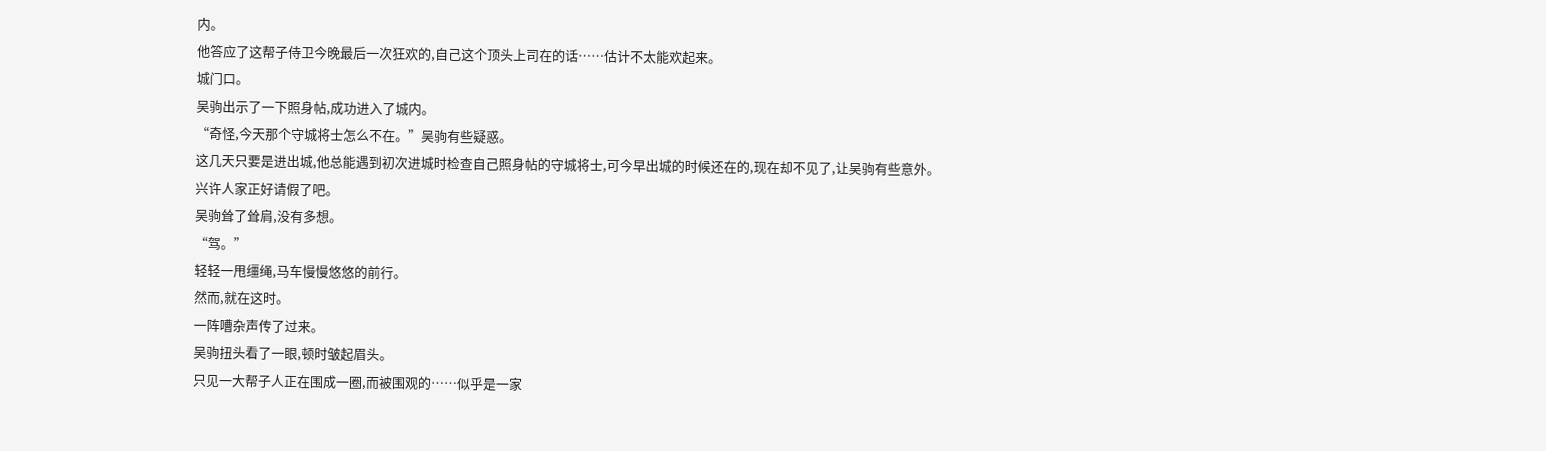内。
他答应了这帮子侍卫今晚最后一次狂欢的,自己这个顶头上司在的话……估计不太能欢起来。
城门口。
吴驹出示了一下照身帖,成功进入了城内。
“奇怪,今天那个守城将士怎么不在。”吴驹有些疑惑。
这几天只要是进出城,他总能遇到初次进城时检查自己照身帖的守城将士,可今早出城的时候还在的,现在却不见了,让吴驹有些意外。
兴许人家正好请假了吧。
吴驹耸了耸肩,没有多想。
“驾。”
轻轻一甩缰绳,马车慢慢悠悠的前行。
然而,就在这时。
一阵嘈杂声传了过来。
吴驹扭头看了一眼,顿时皱起眉头。
只见一大帮子人正在围成一圈,而被围观的……似乎是一家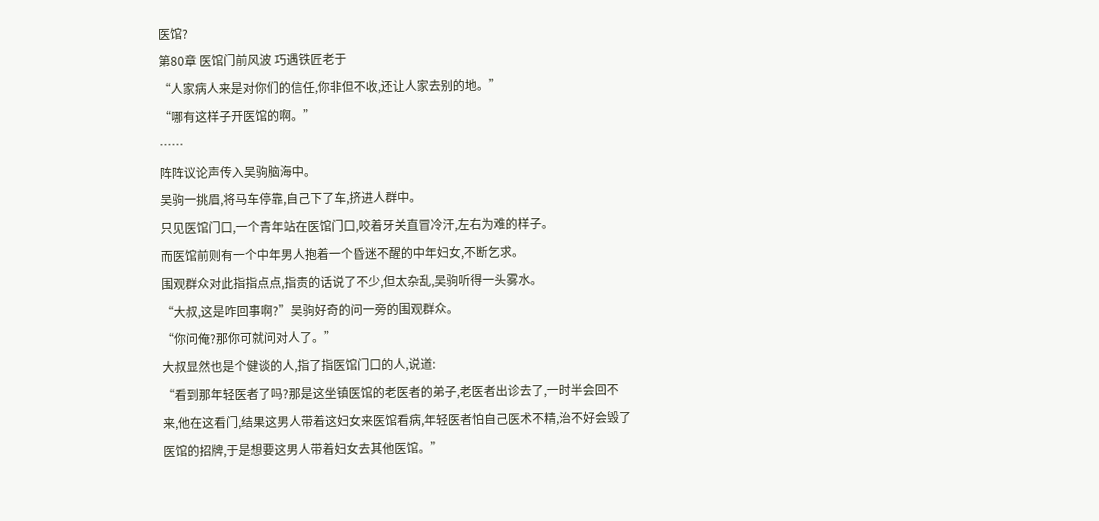医馆?
第80章 医馆门前风波 巧遇铁匠老于
“人家病人来是对你们的信任,你非但不收,还让人家去别的地。”
“哪有这样子开医馆的啊。”
……
阵阵议论声传入吴驹脑海中。
吴驹一挑眉,将马车停靠,自己下了车,挤进人群中。
只见医馆门口,一个青年站在医馆门口,咬着牙关直冒冷汗,左右为难的样子。
而医馆前则有一个中年男人抱着一个昏迷不醒的中年妇女,不断乞求。
围观群众对此指指点点,指责的话说了不少,但太杂乱,吴驹听得一头雾水。
“大叔,这是咋回事啊?”吴驹好奇的问一旁的围观群众。
“你问俺?那你可就问对人了。”
大叔显然也是个健谈的人,指了指医馆门口的人,说道:
“看到那年轻医者了吗?那是这坐镇医馆的老医者的弟子,老医者出诊去了,一时半会回不来,他在这看门,结果这男人带着这妇女来医馆看病,年轻医者怕自己医术不精,治不好会毁了医馆的招牌,于是想要这男人带着妇女去其他医馆。”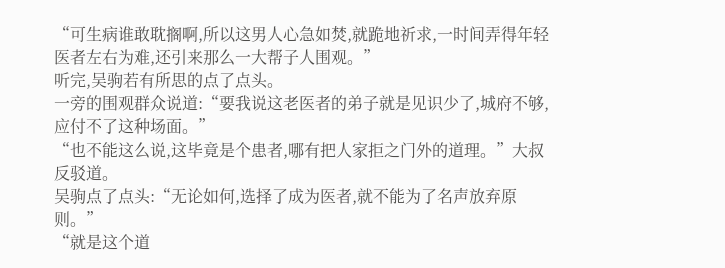“可生病谁敢耽搁啊,所以这男人心急如焚,就跪地祈求,一时间弄得年轻医者左右为难,还引来那么一大帮子人围观。”
听完,吴驹若有所思的点了点头。
一旁的围观群众说道:“要我说这老医者的弟子就是见识少了,城府不够,应付不了这种场面。”
“也不能这么说,这毕竟是个患者,哪有把人家拒之门外的道理。”大叔反驳道。
吴驹点了点头:“无论如何,选择了成为医者,就不能为了名声放弃原则。”
“就是这个道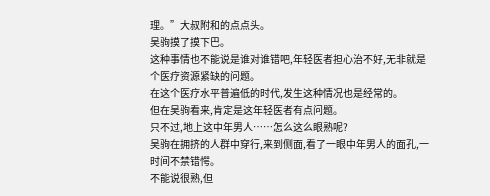理。”大叔附和的点点头。
吴驹摸了摸下巴。
这种事情也不能说是谁对谁错吧,年轻医者担心治不好,无非就是个医疗资源紧缺的问题。
在这个医疗水平普遍低的时代,发生这种情况也是经常的。
但在吴驹看来,肯定是这年轻医者有点问题。
只不过,地上这中年男人……怎么这么眼熟呢?
吴驹在拥挤的人群中穿行,来到侧面,看了一眼中年男人的面孔,一时间不禁错愕。
不能说很熟,但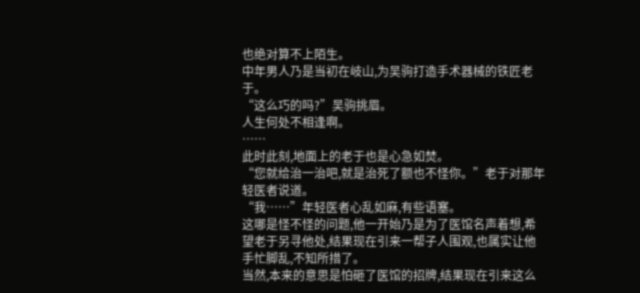也绝对算不上陌生。
中年男人乃是当初在岐山,为吴驹打造手术器械的铁匠老于。
“这么巧的吗?”吴驹挑眉。
人生何处不相逢啊。
……
此时此刻,地面上的老于也是心急如焚。
“您就给治一治吧,就是治死了额也不怪你。”老于对那年轻医者说道。
“我……”年轻医者心乱如麻,有些语塞。
这哪是怪不怪的问题,他一开始乃是为了医馆名声着想,希望老于另寻他处,结果现在引来一帮子人围观,也属实让他手忙脚乱,不知所措了。
当然,本来的意思是怕砸了医馆的招牌,结果现在引来这么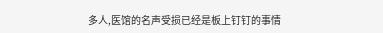多人,医馆的名声受损已经是板上钉钉的事情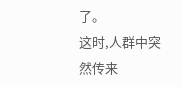了。
这时,人群中突然传来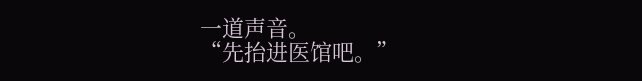一道声音。
“先抬进医馆吧。”